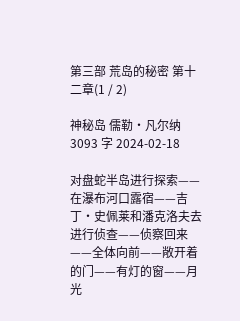第三部 荒岛的秘密 第十二章(1 / 2)

神秘岛 儒勒·凡尔纳 3093 字 2024-02-18

对盘蛇半岛进行探索——在瀑布河口露宿——吉丁·史佩莱和潘克洛夫去进行侦查——侦察回来——全体向前——敞开着的门——有灯的窗——月光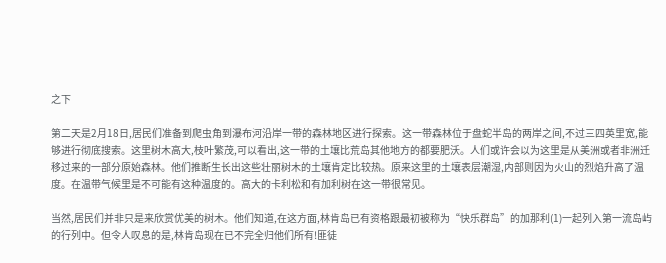之下

第二天是2月18日,居民们准备到爬虫角到瀑布河沿岸一带的森林地区进行探索。这一带森林位于盘蛇半岛的两岸之间,不过三四英里宽,能够进行彻底搜索。这里树木高大,枝叶繁茂,可以看出,这一带的土壤比荒岛其他地方的都要肥沃。人们或许会以为这里是从美洲或者非洲迁移过来的一部分原始森林。他们推断生长出这些壮丽树木的土壤肯定比较热。原来这里的土壤表层潮湿,内部则因为火山的烈焰升高了温度。在温带气候里是不可能有这种温度的。高大的卡利松和有加利树在这一带很常见。

当然,居民们并非只是来欣赏优美的树木。他们知道,在这方面,林肯岛已有资格跟最初被称为“快乐群岛”的加那利(1)一起列入第一流岛屿的行列中。但令人叹息的是,林肯岛现在已不完全归他们所有!匪徒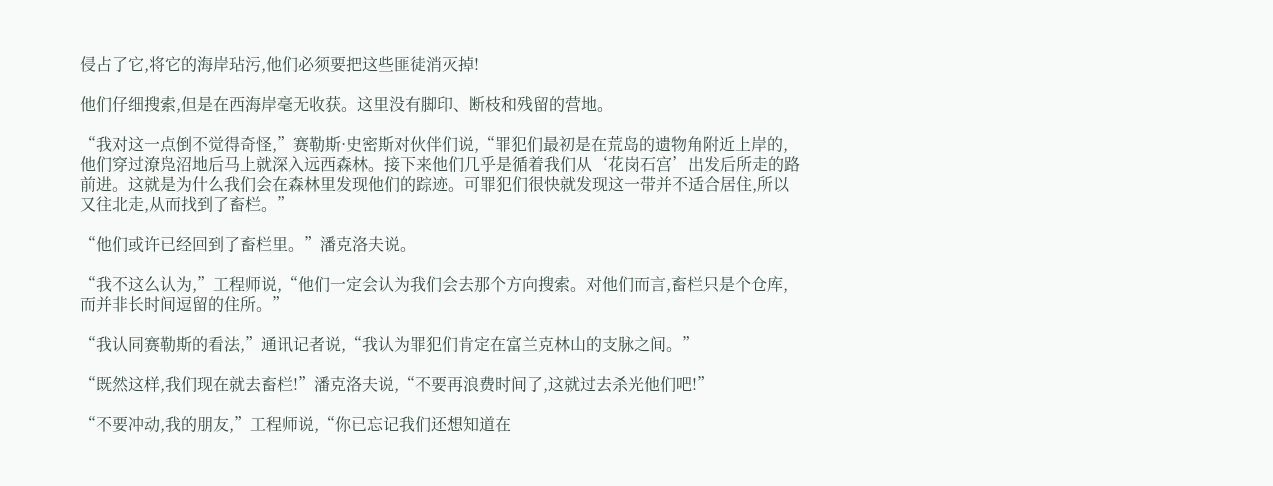侵占了它,将它的海岸玷污,他们必须要把这些匪徒消灭掉!

他们仔细搜索,但是在西海岸毫无收获。这里没有脚印、断枝和残留的营地。

“我对这一点倒不觉得奇怪,”赛勒斯·史密斯对伙伴们说,“罪犯们最初是在荒岛的遗物角附近上岸的,他们穿过潦凫沼地后马上就深入远西森林。接下来他们几乎是循着我们从‘花岗石宫’出发后所走的路前进。这就是为什么我们会在森林里发现他们的踪迹。可罪犯们很快就发现这一带并不适合居住,所以又往北走,从而找到了畜栏。”

“他们或许已经回到了畜栏里。”潘克洛夫说。

“我不这么认为,”工程师说,“他们一定会认为我们会去那个方向搜索。对他们而言,畜栏只是个仓库,而并非长时间逗留的住所。”

“我认同赛勒斯的看法,”通讯记者说,“我认为罪犯们肯定在富兰克林山的支脉之间。”

“既然这样,我们现在就去畜栏!”潘克洛夫说,“不要再浪费时间了,这就过去杀光他们吧!”

“不要冲动,我的朋友,”工程师说,“你已忘记我们还想知道在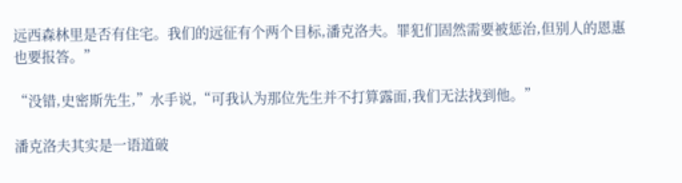远西森林里是否有住宅。我们的远征有个两个目标,潘克洛夫。罪犯们固然需要被惩治,但别人的恩惠也要报答。”

“没错,史密斯先生,”水手说,“可我认为那位先生并不打算露面,我们无法找到他。”

潘克洛夫其实是一语道破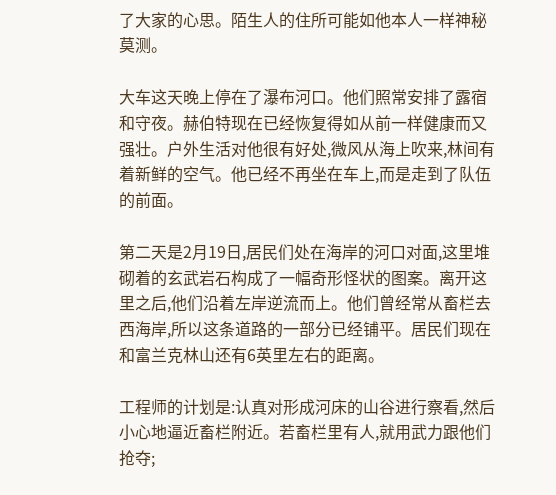了大家的心思。陌生人的住所可能如他本人一样神秘莫测。

大车这天晚上停在了瀑布河口。他们照常安排了露宿和守夜。赫伯特现在已经恢复得如从前一样健康而又强壮。户外生活对他很有好处,微风从海上吹来,林间有着新鲜的空气。他已经不再坐在车上,而是走到了队伍的前面。

第二天是2月19日,居民们处在海岸的河口对面,这里堆砌着的玄武岩石构成了一幅奇形怪状的图案。离开这里之后,他们沿着左岸逆流而上。他们曾经常从畜栏去西海岸,所以这条道路的一部分已经铺平。居民们现在和富兰克林山还有6英里左右的距离。

工程师的计划是:认真对形成河床的山谷进行察看,然后小心地逼近畜栏附近。若畜栏里有人,就用武力跟他们抢夺;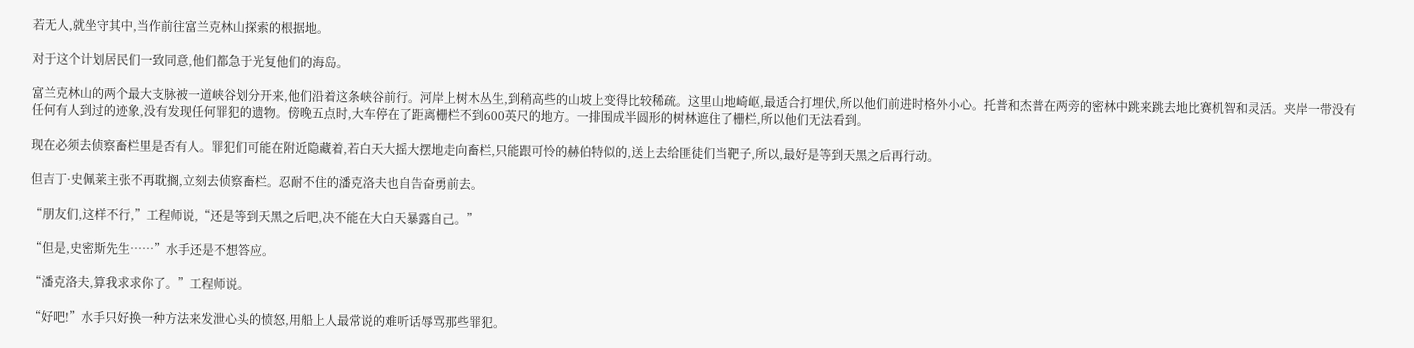若无人,就坐守其中,当作前往富兰克林山探索的根据地。

对于这个计划居民们一致同意,他们都急于光复他们的海岛。

富兰克林山的两个最大支脉被一道峡谷划分开来,他们沿着这条峡谷前行。河岸上树木丛生,到稍高些的山坡上变得比较稀疏。这里山地崎岖,最适合打埋伏,所以他们前进时格外小心。托普和杰普在两旁的密林中跳来跳去地比赛机智和灵活。夹岸一带没有任何有人到过的迹象,没有发现任何罪犯的遗物。傍晚五点时,大车停在了距离栅栏不到600英尺的地方。一排围成半圆形的树林遮住了栅栏,所以他们无法看到。

现在必须去侦察畜栏里是否有人。罪犯们可能在附近隐藏着,若白天大摇大摆地走向畜栏,只能跟可怜的赫伯特似的,送上去给匪徒们当靶子,所以,最好是等到天黑之后再行动。

但吉丁·史佩莱主张不再耽搁,立刻去侦察畜栏。忍耐不住的潘克洛夫也自告奋勇前去。

“朋友们,这样不行,”工程师说,“还是等到天黑之后吧,决不能在大白天暴露自己。”

“但是,史密斯先生……”水手还是不想答应。

“潘克洛夫,算我求求你了。”工程师说。

“好吧!”水手只好换一种方法来发泄心头的愤怒,用船上人最常说的难听话辱骂那些罪犯。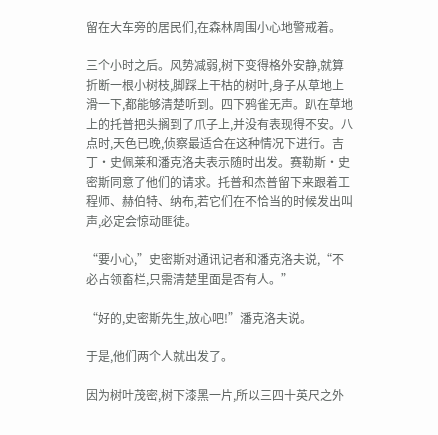留在大车旁的居民们,在森林周围小心地警戒着。

三个小时之后。风势减弱,树下变得格外安静,就算折断一根小树枝,脚踩上干枯的树叶,身子从草地上滑一下,都能够清楚听到。四下鸦雀无声。趴在草地上的托普把头搁到了爪子上,并没有表现得不安。八点时,天色已晚,侦察最适合在这种情况下进行。吉丁·史佩莱和潘克洛夫表示随时出发。赛勒斯·史密斯同意了他们的请求。托普和杰普留下来跟着工程师、赫伯特、纳布,若它们在不恰当的时候发出叫声,必定会惊动匪徒。

“要小心,”史密斯对通讯记者和潘克洛夫说,“不必占领畜栏,只需清楚里面是否有人。”

“好的,史密斯先生,放心吧!”潘克洛夫说。

于是,他们两个人就出发了。

因为树叶茂密,树下漆黑一片,所以三四十英尺之外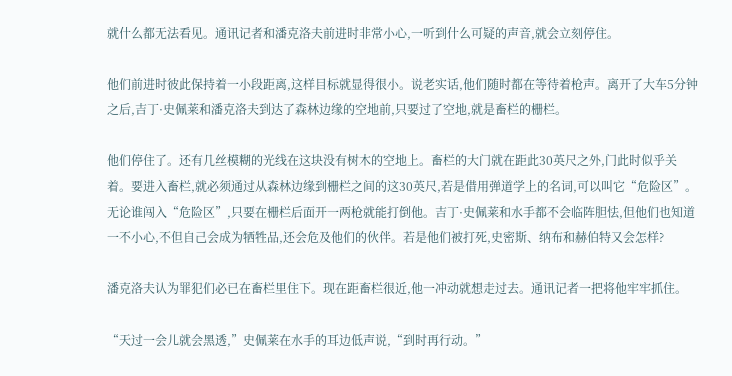就什么都无法看见。通讯记者和潘克洛夫前进时非常小心,一听到什么可疑的声音,就会立刻停住。

他们前进时彼此保持着一小段距离,这样目标就显得很小。说老实话,他们随时都在等待着枪声。离开了大车5分钟之后,吉丁·史佩莱和潘克洛夫到达了森林边缘的空地前,只要过了空地,就是畜栏的栅栏。

他们停住了。还有几丝模糊的光线在这块没有树木的空地上。畜栏的大门就在距此30英尺之外,门此时似乎关着。要进入畜栏,就必须通过从森林边缘到栅栏之间的这30英尺,若是借用弹道学上的名词,可以叫它“危险区”。无论谁闯入“危险区”,只要在栅栏后面开一两枪就能打倒他。吉丁·史佩莱和水手都不会临阵胆怯,但他们也知道一不小心,不但自己会成为牺牲品,还会危及他们的伙伴。若是他们被打死,史密斯、纳布和赫伯特又会怎样?

潘克洛夫认为罪犯们必已在畜栏里住下。现在距畜栏很近,他一冲动就想走过去。通讯记者一把将他牢牢抓住。

“天过一会儿就会黑透,”史佩莱在水手的耳边低声说,“到时再行动。”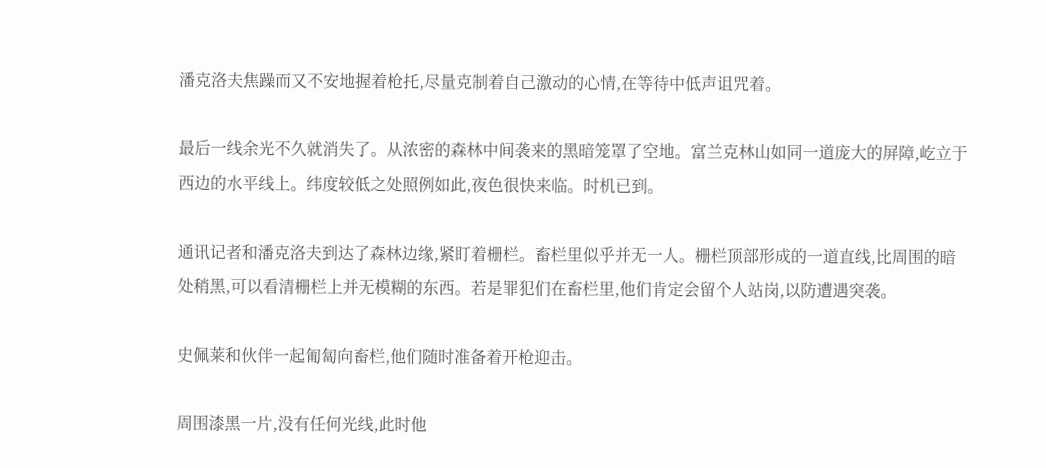潘克洛夫焦躁而又不安地握着枪托,尽量克制着自己激动的心情,在等待中低声诅咒着。

最后一线余光不久就消失了。从浓密的森林中间袭来的黑暗笼罩了空地。富兰克林山如同一道庞大的屏障,屹立于西边的水平线上。纬度较低之处照例如此,夜色很快来临。时机已到。

通讯记者和潘克洛夫到达了森林边缘,紧盯着栅栏。畜栏里似乎并无一人。栅栏顶部形成的一道直线,比周围的暗处稍黑,可以看清栅栏上并无模糊的东西。若是罪犯们在畜栏里,他们肯定会留个人站岗,以防遭遇突袭。

史佩莱和伙伴一起匍匐向畜栏,他们随时准备着开枪迎击。

周围漆黑一片,没有任何光线,此时他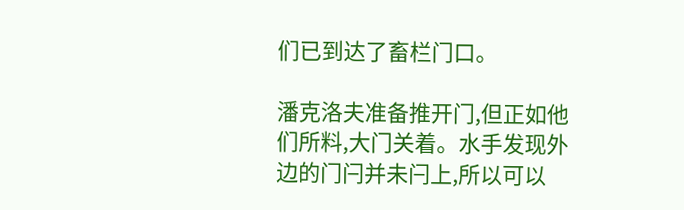们已到达了畜栏门口。

潘克洛夫准备推开门,但正如他们所料,大门关着。水手发现外边的门闩并未闩上,所以可以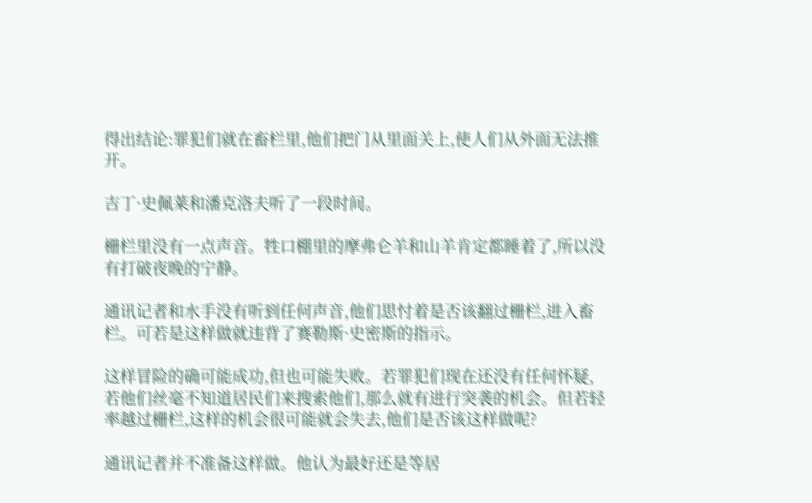得出结论:罪犯们就在畜栏里,他们把门从里面关上,使人们从外面无法推开。

吉丁·史佩莱和潘克洛夫听了一段时间。

栅栏里没有一点声音。牲口棚里的摩弗仑羊和山羊肯定都睡着了,所以没有打破夜晚的宁静。

通讯记者和水手没有听到任何声音,他们思忖着是否该翻过栅栏,进入畜栏。可若是这样做就违背了赛勒斯·史密斯的指示。

这样冒险的确可能成功,但也可能失败。若罪犯们现在还没有任何怀疑,若他们丝毫不知道居民们来搜索他们,那么就有进行突袭的机会。但若轻率越过栅栏,这样的机会很可能就会失去,他们是否该这样做呢?

通讯记者并不准备这样做。他认为最好还是等居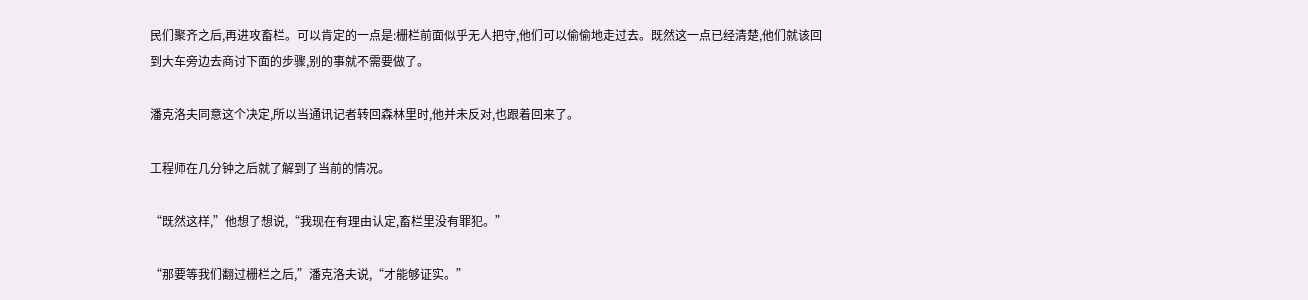民们聚齐之后,再进攻畜栏。可以肯定的一点是:栅栏前面似乎无人把守,他们可以偷偷地走过去。既然这一点已经清楚,他们就该回到大车旁边去商讨下面的步骤,别的事就不需要做了。

潘克洛夫同意这个决定,所以当通讯记者转回森林里时,他并未反对,也跟着回来了。

工程师在几分钟之后就了解到了当前的情况。

“既然这样,”他想了想说,“我现在有理由认定,畜栏里没有罪犯。”

“那要等我们翻过栅栏之后,”潘克洛夫说,“才能够证实。”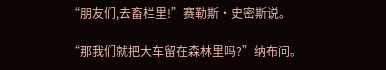“朋友们,去畜栏里!”赛勒斯·史密斯说。

“那我们就把大车留在森林里吗?”纳布问。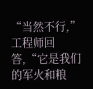“当然不行,”工程师回答,“它是我们的军火和粮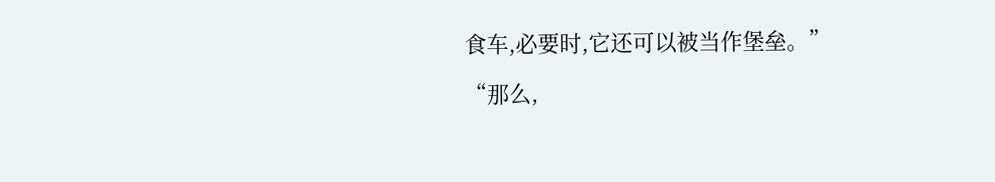食车,必要时,它还可以被当作堡垒。”

“那么,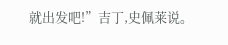就出发吧!”吉丁,史佩莱说。